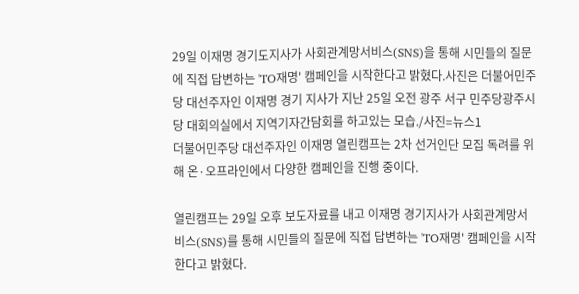29일 이재명 경기도지사가 사회관계망서비스(SNS)을 통해 시민들의 질문에 직접 답변하는 'TO재명' 캠페인을 시작한다고 밝혔다.사진은 더불어민주당 대선주자인 이재명 경기 지사가 지난 25일 오전 광주 서구 민주당광주시당 대회의실에서 지역기자간담회를 하고있는 모습./사진=뉴스1
더불어민주당 대선주자인 이재명 열린캠프는 2차 선거인단 모집 독려를 위해 온·오프라인에서 다양한 캠페인을 진행 중이다.

열린캠프는 29일 오후 보도자료를 내고 이재명 경기지사가 사회관계망서비스(SNS)를 통해 시민들의 질문에 직접 답변하는 'TO재명' 캠페인을 시작한다고 밝혔다.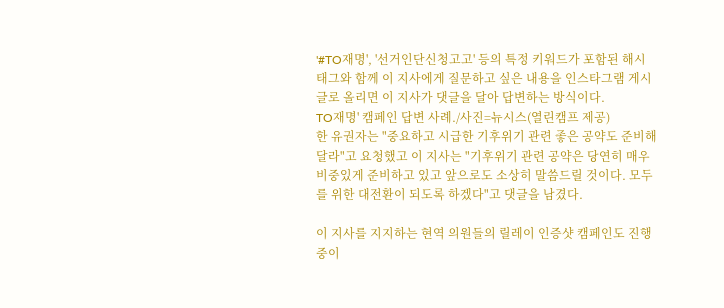'#TO재명', '선거인단신청고고' 등의 특정 키워드가 포함된 해시태그와 함께 이 지사에게 질문하고 싶은 내용을 인스타그램 게시글로 올리면 이 지사가 댓글을 달아 답변하는 방식이다.
TO재명' 캠페인 답변 사례./사진=뉴시스(열린캠프 제공)
한 유권자는 "중요하고 시급한 기후위기 관련 좋은 공약도 준비해달라"고 요청했고 이 지사는 "기후위기 관련 공약은 당연히 매우 비중있게 준비하고 있고 앞으로도 소상히 말씀드릴 것이다. 모두를 위한 대전환이 되도록 하겠다"고 댓글을 남겼다.

이 지사를 지지하는 현역 의원들의 릴레이 인증샷 캠페인도 진행 중이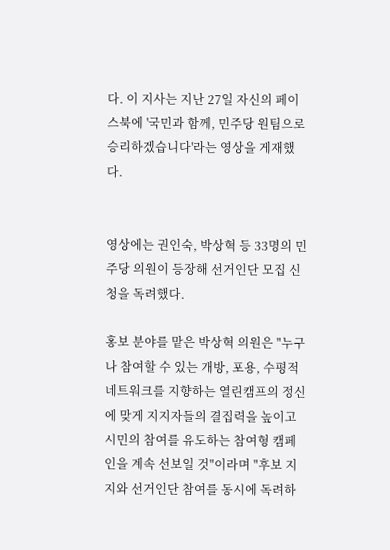다. 이 지사는 지난 27일 자신의 페이스북에 '국민과 함께, 민주당 원팀으로 승리하겠습니다'라는 영상을 게재했다.


영상에는 권인숙, 박상혁 등 33명의 민주당 의원이 등장해 선거인단 모집 신청을 독려했다.

홍보 분야를 맡은 박상혁 의원은 "누구나 참여할 수 있는 개방, 포용, 수평적 네트워크를 지향하는 열린캠프의 정신에 맞게 지지자들의 결집력을 높이고 시민의 참여를 유도하는 참여형 캠페인을 계속 선보일 것"이라며 "후보 지지와 선거인단 참여를 동시에 독려하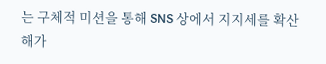는 구체적 미션을 통해 SNS 상에서 지지세를 확산해가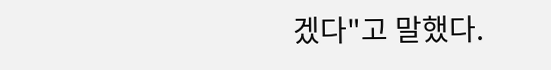겠다"고 말했다.